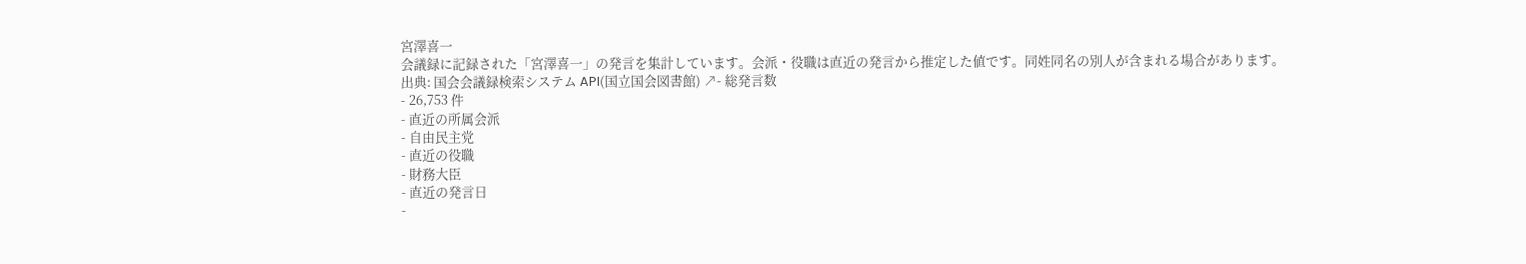宮澤喜一
会議録に記録された「宮澤喜一」の発言を集計しています。会派・役職は直近の発言から推定した値です。同姓同名の別人が含まれる場合があります。
出典: 国会会議録検索システム API(国立国会図書館) ↗- 総発言数
- 26,753 件
- 直近の所属会派
- 自由民主党
- 直近の役職
- 財務大臣
- 直近の発言日
-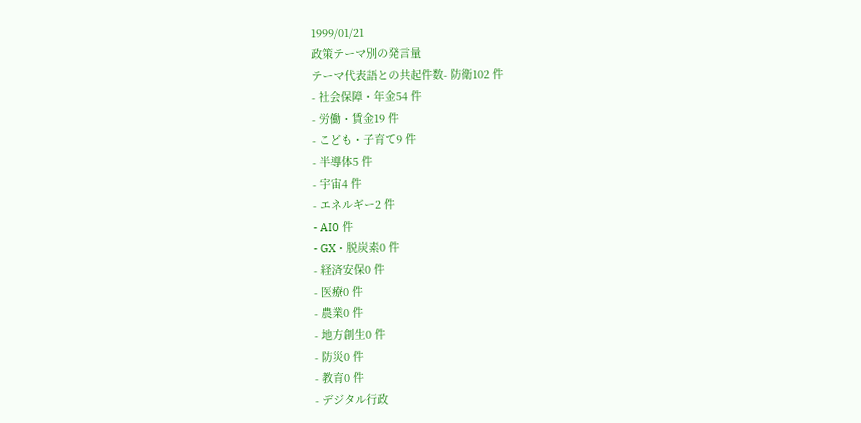1999/01/21
政策テーマ別の発言量
テーマ代表語との共起件数- 防衛102 件
- 社会保障・年金54 件
- 労働・賃金19 件
- こども・子育て9 件
- 半導体5 件
- 宇宙4 件
- エネルギー2 件
- AI0 件
- GX・脱炭素0 件
- 経済安保0 件
- 医療0 件
- 農業0 件
- 地方創生0 件
- 防災0 件
- 教育0 件
- デジタル行政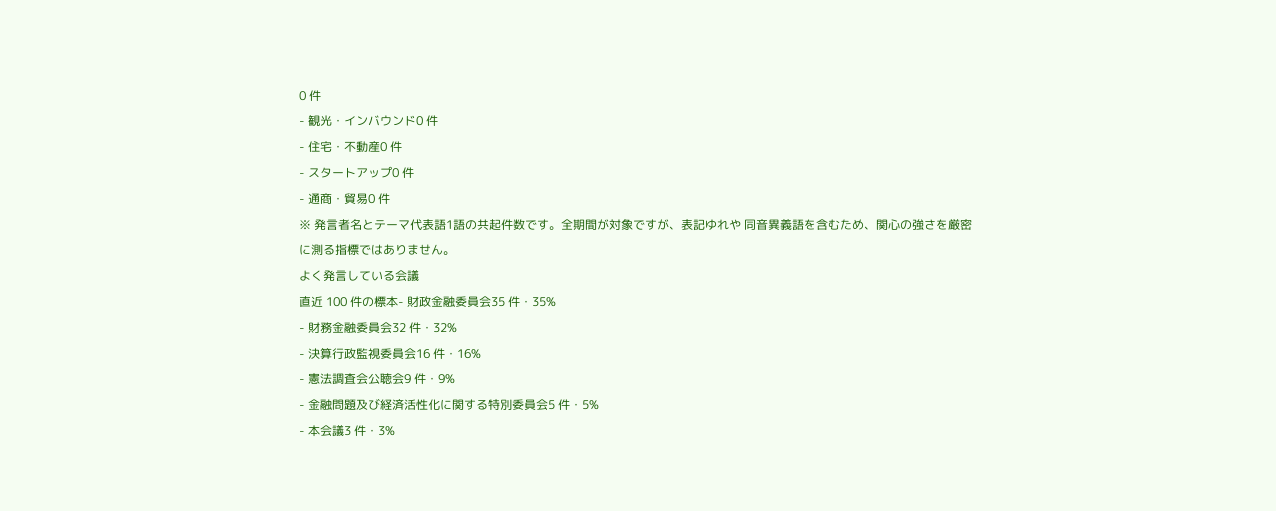0 件
- 観光・インバウンド0 件
- 住宅・不動産0 件
- スタートアップ0 件
- 通商・貿易0 件
※ 発言者名とテーマ代表語1語の共起件数です。全期間が対象ですが、表記ゆれや 同音異義語を含むため、関心の強さを厳密に測る指標ではありません。
よく発言している会議
直近 100 件の標本- 財政金融委員会35 件・35%
- 財務金融委員会32 件・32%
- 決算行政監視委員会16 件・16%
- 憲法調査会公聴会9 件・9%
- 金融問題及び経済活性化に関する特別委員会5 件・5%
- 本会議3 件・3%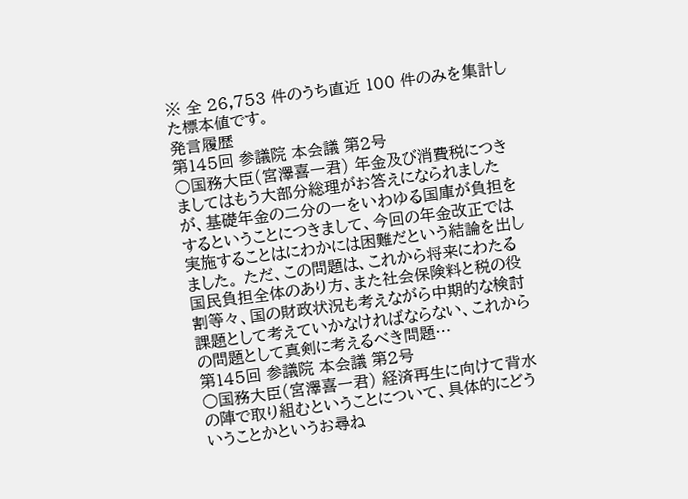※ 全 26,753 件のうち直近 100 件のみを集計した標本値です。
発言履歴
第145回 参議院 本会議 第2号
○国務大臣(宮澤喜一君) 年金及び消費税につきましてはもう大部分総理がお答えになられましたが、基礎年金の二分の一をいわゆる国庫が負担をするということにつきまして、今回の年金改正では実施することはにわかには困難だという結論を出しました。 ただ、この問題は、これから将来にわたる国民負担全体のあり方、また社会保険料と税の役割等々、国の財政状況も考えながら中期的な検討課題として考えていかなければならない、これからの問題として真剣に考えるべき問題…
第145回 参議院 本会議 第2号
○国務大臣(宮澤喜一君) 経済再生に向けて背水の陣で取り組むということについて、具体的にどういうことかというお尋ね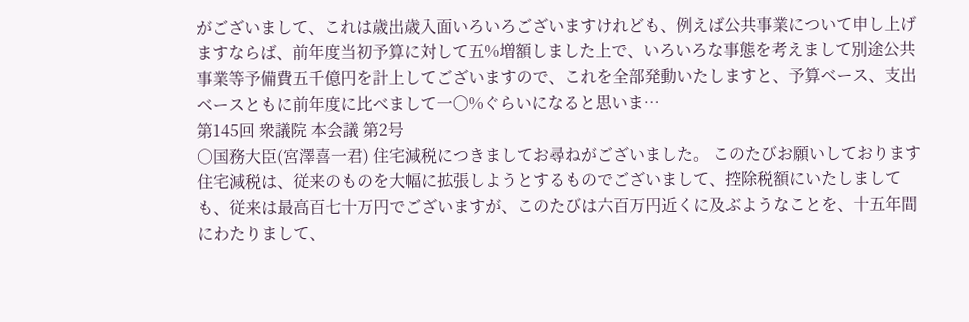がございまして、これは歳出歳入面いろいろございますけれども、例えば公共事業について申し上げますならば、前年度当初予算に対して五%増額しました上で、いろいろな事態を考えまして別途公共事業等予備費五千億円を計上してございますので、これを全部発動いたしますと、予算ベース、支出ベースともに前年度に比べまして一〇%ぐらいになると思いま…
第145回 衆議院 本会議 第2号
○国務大臣(宮澤喜一君) 住宅減税につきましてお尋ねがございました。 このたびお願いしております住宅減税は、従来のものを大幅に拡張しようとするものでございまして、控除税額にいたしましても、従来は最高百七十万円でございますが、このたびは六百万円近くに及ぶようなことを、十五年間にわたりまして、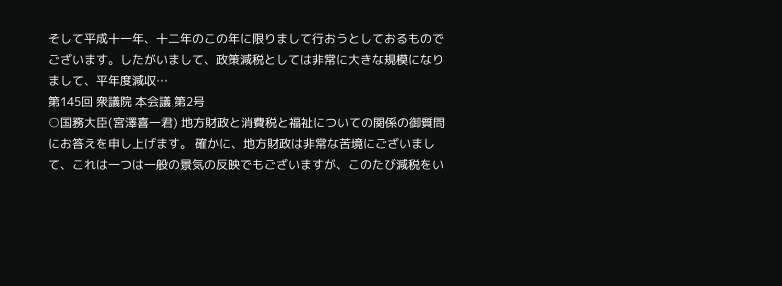そして平成十一年、十二年のこの年に限りまして行おうとしておるものでございます。したがいまして、政策減税としては非常に大きな規模になりまして、平年度減収…
第145回 衆議院 本会議 第2号
○国務大臣(宮澤喜一君) 地方財政と消費税と福祉についての関係の御質問にお答えを申し上げます。 確かに、地方財政は非常な苦境にございまして、これは一つは一般の景気の反映でもございますが、このたび減税をい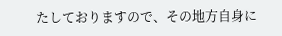たしておりますので、その地方自身に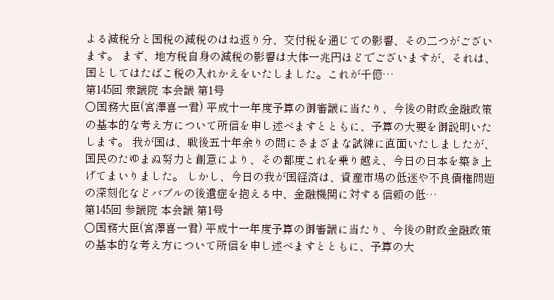よる減税分と国税の減税のはね返り分、交付税を通じての影響、その二つがございます。 まず、地方税自身の減税の影響は大体一兆円ほどでございますが、それは、国としてはたばこ税の入れかえをいたしました。これが千億…
第145回 衆議院 本会議 第1号
○国務大臣(宮澤喜一君) 平成十一年度予算の御審議に当たり、今後の財政金融政策の基本的な考え方について所信を申し述べますとともに、予算の大要を御説明いたします。 我が国は、戦後五十年余りの間にさまざまな試練に直面いたしましたが、国民のたゆまぬ努力と創意により、その都度これを乗り越え、今日の日本を築き上げてまいりました。 しかし、今日の我が国経済は、資産市場の低迷や不良債権問題の深刻化などバブルの後遺症を抱える中、金融機関に対する信頼の低…
第145回 参議院 本会議 第1号
○国務大臣(宮澤喜一君) 平成十一年度予算の御審議に当たり、今後の財政金融政策の基本的な考え方について所信を申し述べますとともに、予算の大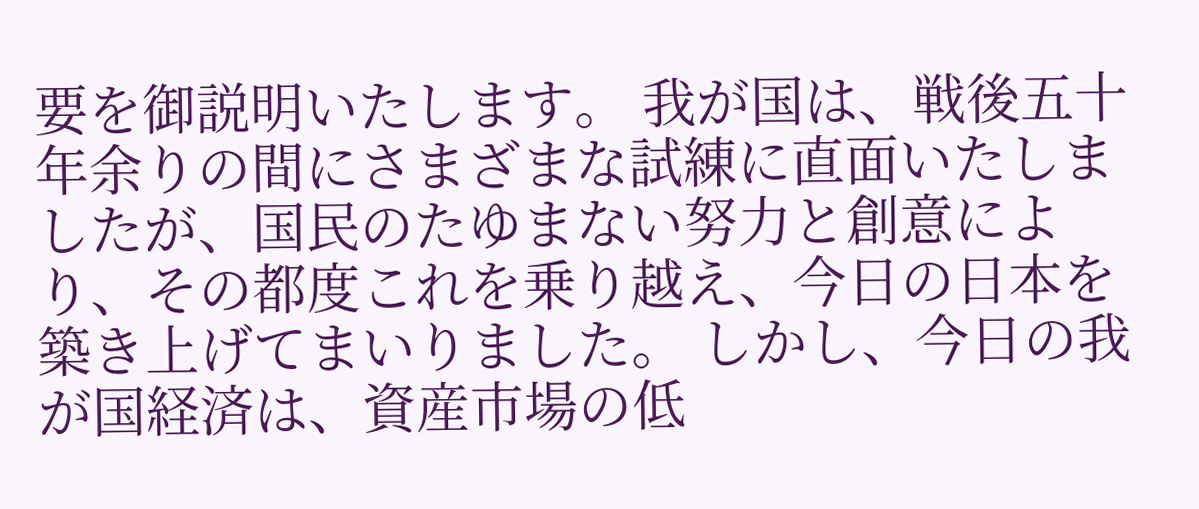要を御説明いたします。 我が国は、戦後五十年余りの間にさまざまな試練に直面いたしましたが、国民のたゆまない努力と創意により、その都度これを乗り越え、今日の日本を築き上げてまいりました。 しかし、今日の我が国経済は、資産市場の低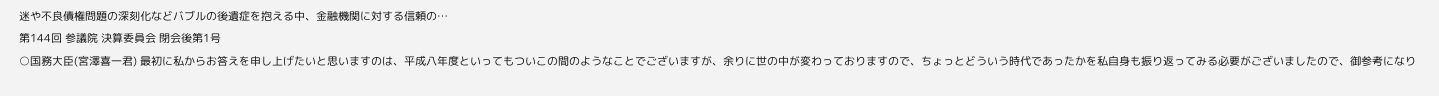迷や不良債権問題の深刻化などバブルの後遺症を抱える中、金融機関に対する信頼の…
第144回 参議院 決算委員会 閉会後第1号
○国務大臣(宮澤喜一君) 最初に私からお答えを申し上げたいと思いますのは、平成八年度といってもついこの間のようなことでございますが、余りに世の中が変わっておりますので、ちょっとどういう時代であったかを私自身も振り返ってみる必要がございましたので、御参考になり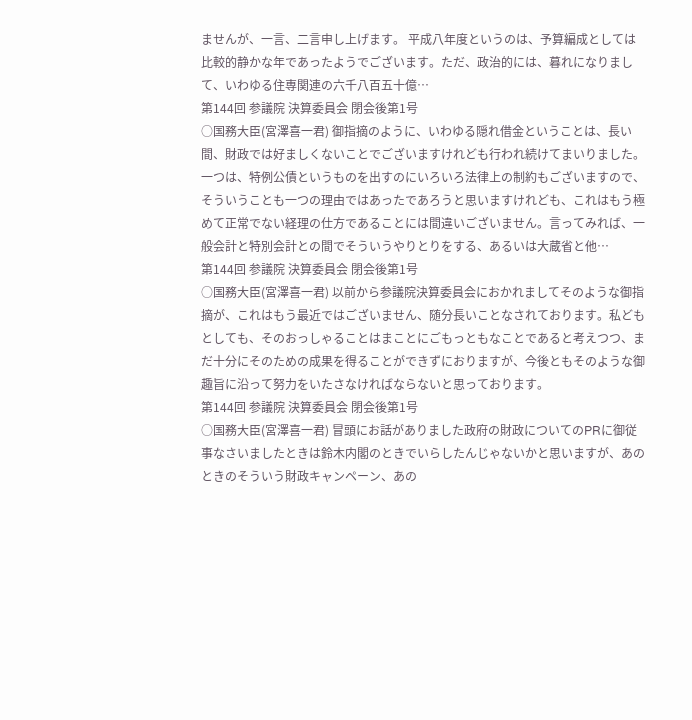ませんが、一言、二言申し上げます。 平成八年度というのは、予算編成としては比較的静かな年であったようでございます。ただ、政治的には、暮れになりまして、いわゆる住専関連の六千八百五十億…
第144回 参議院 決算委員会 閉会後第1号
○国務大臣(宮澤喜一君) 御指摘のように、いわゆる隠れ借金ということは、長い間、財政では好ましくないことでございますけれども行われ続けてまいりました。 一つは、特例公債というものを出すのにいろいろ法律上の制約もございますので、そういうことも一つの理由ではあったであろうと思いますけれども、これはもう極めて正常でない経理の仕方であることには間違いございません。言ってみれば、一般会計と特別会計との間でそういうやりとりをする、あるいは大蔵省と他…
第144回 参議院 決算委員会 閉会後第1号
○国務大臣(宮澤喜一君) 以前から参議院決算委員会におかれましてそのような御指摘が、これはもう最近ではございません、随分長いことなされております。私どもとしても、そのおっしゃることはまことにごもっともなことであると考えつつ、まだ十分にそのための成果を得ることができずにおりますが、今後ともそのような御趣旨に沿って努力をいたさなければならないと思っております。
第144回 参議院 決算委員会 閉会後第1号
○国務大臣(宮澤喜一君) 冒頭にお話がありました政府の財政についてのPRに御従事なさいましたときは鈴木内閣のときでいらしたんじゃないかと思いますが、あのときのそういう財政キャンペーン、あの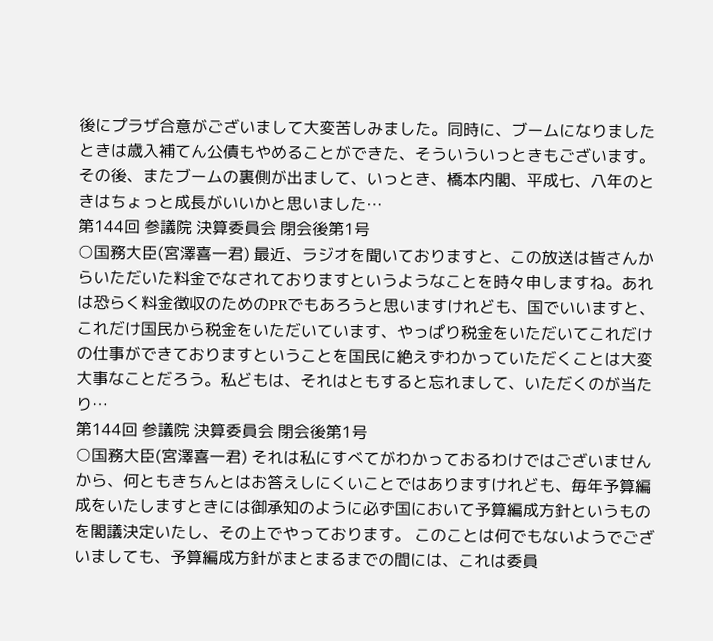後にプラザ合意がございまして大変苦しみました。同時に、ブームになりましたときは歳入補てん公債もやめることができた、そういういっときもございます。その後、またブームの裏側が出まして、いっとき、橋本内閣、平成七、八年のときはちょっと成長がいいかと思いました…
第144回 参議院 決算委員会 閉会後第1号
○国務大臣(宮澤喜一君) 最近、ラジオを聞いておりますと、この放送は皆さんからいただいた料金でなされておりますというようなことを時々申しますね。あれは恐らく料金徴収のためのPRでもあろうと思いますけれども、国でいいますと、これだけ国民から税金をいただいています、やっぱり税金をいただいてこれだけの仕事ができておりますということを国民に絶えずわかっていただくことは大変大事なことだろう。私どもは、それはともすると忘れまして、いただくのが当たり…
第144回 参議院 決算委員会 閉会後第1号
○国務大臣(宮澤喜一君) それは私にすべてがわかっておるわけではございませんから、何ともきちんとはお答えしにくいことではありますけれども、毎年予算編成をいたしますときには御承知のように必ず国において予算編成方針というものを閣議決定いたし、その上でやっております。 このことは何でもないようでございましても、予算編成方針がまとまるまでの間には、これは委員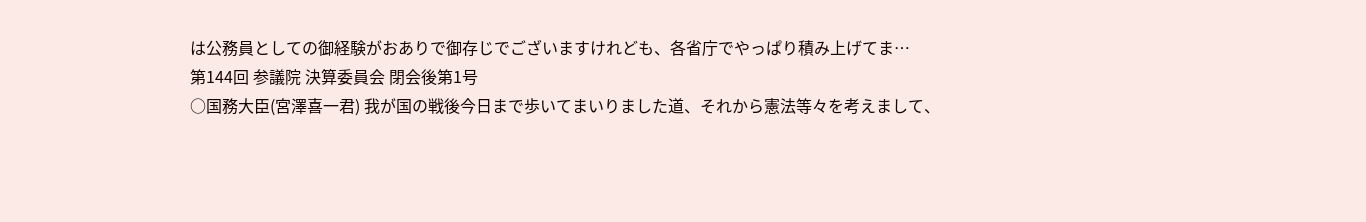は公務員としての御経験がおありで御存じでございますけれども、各省庁でやっぱり積み上げてま…
第144回 参議院 決算委員会 閉会後第1号
○国務大臣(宮澤喜一君) 我が国の戦後今日まで歩いてまいりました道、それから憲法等々を考えまして、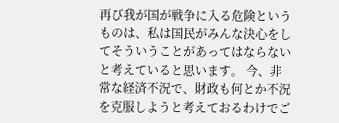再び我が国が戦争に入る危険というものは、私は国民がみんな決心をしてそういうことがあってはならないと考えていると思います。 今、非常な経済不況で、財政も何とか不況を克服しようと考えておるわけでご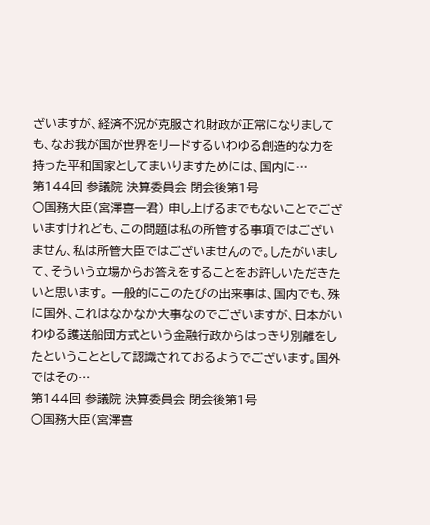ざいますが、経済不況が克服され財政が正常になりましても、なお我が国が世界をリードするいわゆる創造的な力を持った平和国家としてまいりますためには、国内に…
第144回 参議院 決算委員会 閉会後第1号
○国務大臣(宮澤喜一君) 申し上げるまでもないことでございますけれども、この問題は私の所管する事項ではございません、私は所管大臣ではございませんので。したがいまして、そういう立場からお答えをすることをお許しいただきたいと思います。 一般的にこのたびの出来事は、国内でも、殊に国外、これはなかなか大事なのでございますが、日本がいわゆる護送船団方式という金融行政からはっきり別離をしたということとして認識されておるようでございます。国外ではその…
第144回 参議院 決算委員会 閉会後第1号
○国務大臣(宮澤喜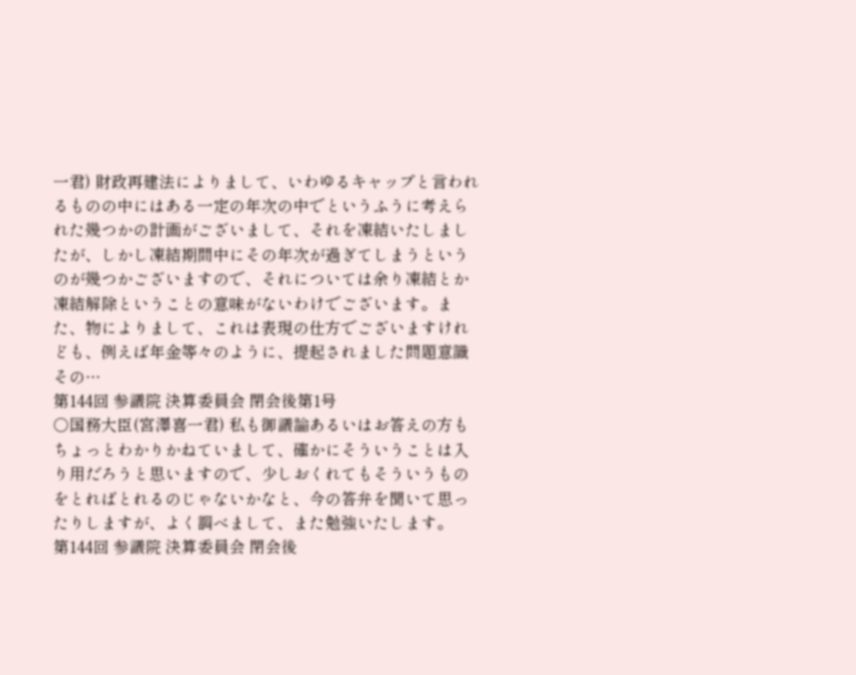一君) 財政再建法によりまして、いわゆるキャップと言われるものの中にはある一定の年次の中でというふうに考えられた幾つかの計画がございまして、それを凍結いたしましたが、しかし凍結期間中にその年次が過ぎてしまうというのが幾つかございますので、それについては余り凍結とか凍結解除ということの意味がないわけでございます。また、物によりまして、これは表現の仕方でございますけれども、例えば年金等々のように、提起されました問題意識その…
第144回 参議院 決算委員会 閉会後第1号
○国務大臣(宮澤喜一君) 私も御議論あるいはお答えの方もちょっとわかりかねていまして、確かにそういうことは入り用だろうと思いますので、少しおくれてもそういうものをとればとれるのじゃないかなと、今の答弁を聞いて思ったりしますが、よく調べまして、また勉強いたします。
第144回 参議院 決算委員会 閉会後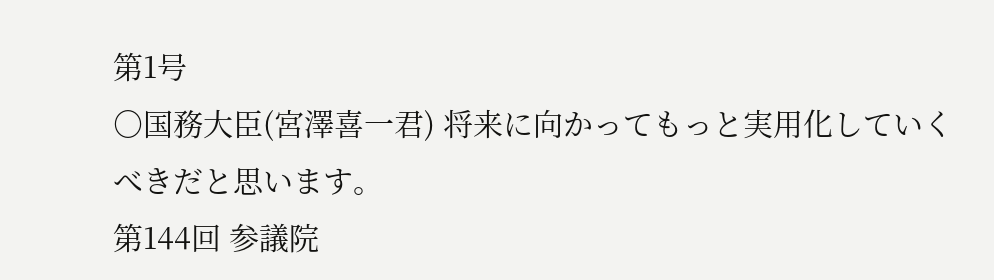第1号
○国務大臣(宮澤喜一君) 将来に向かってもっと実用化していくべきだと思います。
第144回 参議院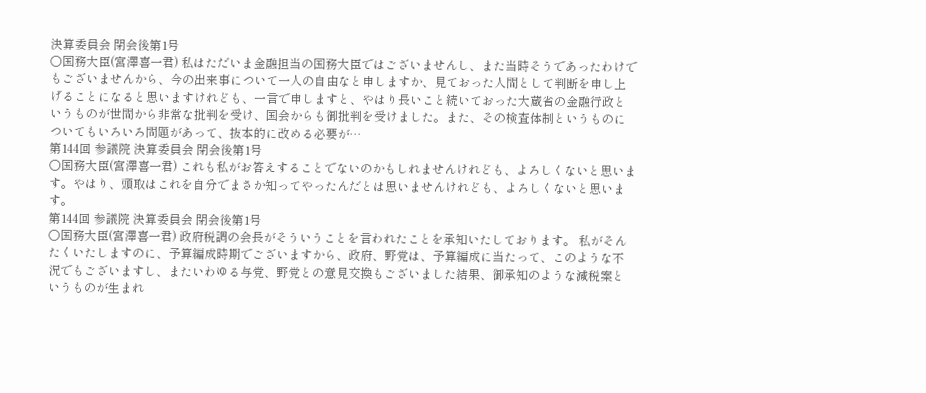決算委員会 閉会後第1号
○国務大臣(宮澤喜一君) 私はただいま金融担当の国務大臣ではございませんし、また当時そうであったわけでもございませんから、今の出来事について一人の自由なと申しますか、見ておった人間として判断を申し上げることになると思いますけれども、一言で申しますと、やはり長いこと続いておった大蔵省の金融行政というものが世間から非常な批判を受け、国会からも御批判を受けました。また、その検査体制というものについてもいろいろ問題があって、抜本的に改める必要が…
第144回 参議院 決算委員会 閉会後第1号
○国務大臣(宮澤喜一君) これも私がお答えすることでないのかもしれませんけれども、よろしくないと思います。やはり、頭取はこれを自分でまさか知ってやったんだとは思いませんけれども、よろしくないと思います。
第144回 参議院 決算委員会 閉会後第1号
○国務大臣(宮澤喜一君) 政府税調の会長がそういうことを言われたことを承知いたしております。 私がそんたくいたしますのに、予算編成時期でございますから、政府、野党は、予算編成に当たって、このような不況でもございますし、またいわゆる与党、野党との意見交換もございました結果、御承知のような減税案というものが生まれ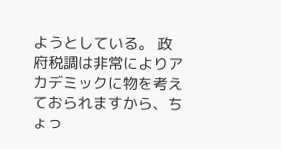ようとしている。 政府税調は非常によりアカデミックに物を考えておられますから、ちょっ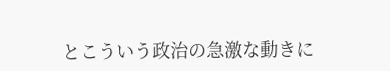とこういう政治の急激な動きに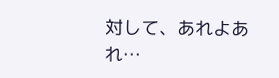対して、あれよあれ…